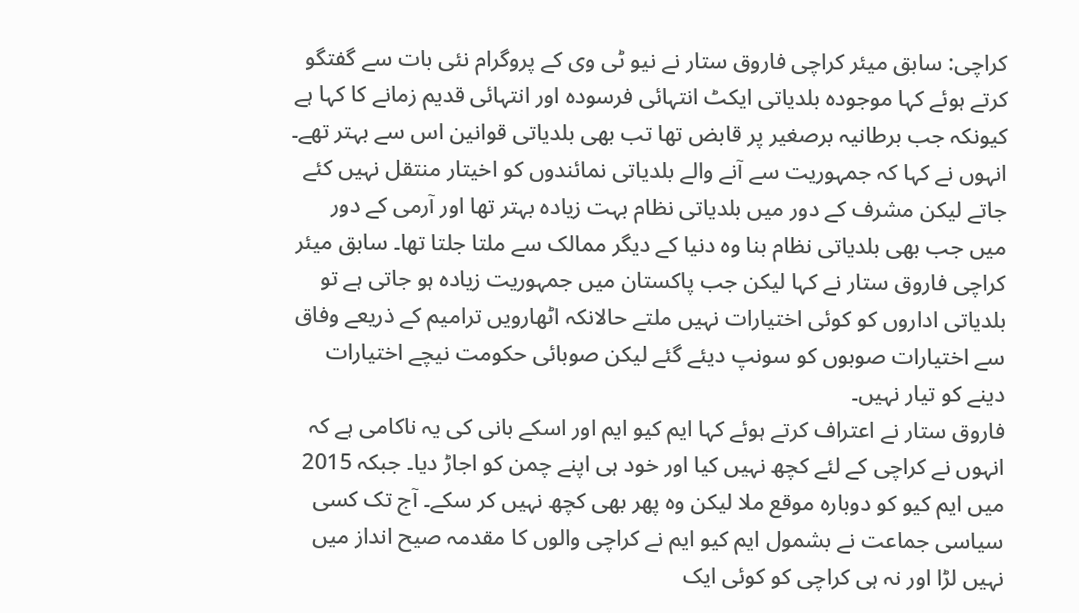کراچی: سابق میئر کراچی فاروق ستار نے نیو ٹی وی کے پروگرام نئی بات سے گفتگو کرتے ہوئے کہا موجودہ بلدیاتی ایکٹ انتہائی فرسودہ اور انتہائی قدیم زمانے کا کہا ہے کیونکہ جب برطانیہ برصغیر پر قابض تھا تب بھی بلدیاتی قوانین اس سے بہتر تھے۔ انہوں نے کہا کہ جمہوریت سے آنے والے بلدیاتی نمائندوں کو اخیتار منتقل نہیں کئے جاتے لیکن مشرف کے دور میں بلدیاتی نظام بہت زیادہ بہتر تھا اور آرمی کے دور میں جب بھی بلدیاتی نظام بنا وہ دنیا کے دیگر ممالک سے ملتا جلتا تھا۔ سابق میئر کراچی فاروق ستار نے کہا لیکن جب پاکستان میں جمہوریت زیادہ ہو جاتی ہے تو بلدیاتی اداروں کو کوئی اختیارات نہیں ملتے حالانکہ اٹھارویں ترامیم کے ذریعے وفاق سے اختیارات صوبوں کو سونپ دیئے گئے لیکن صوبائی حکومت نیچے اختیارات دینے کو تیار نہیں۔
فاروق ستار نے اعتراف کرتے ہوئے کہا ایم کیو ایم اور اسکے بانی کی یہ ناکامی ہے کہ انہوں نے کراچی کے لئے کچھ نہیں کیا اور خود ہی اپنے چمن کو اجاڑ دیا۔ جبکہ 2015 میں ایم کیو کو دوبارہ موقع ملا لیکن وہ پھر بھی کچھ نہیں کر سکے۔ آج تک کسی سیاسی جماعت نے بشمول ایم کیو ایم نے کراچی والوں کا مقدمہ صیح انداز میں نہیں لڑا اور نہ ہی کراچی کو کوئی ایک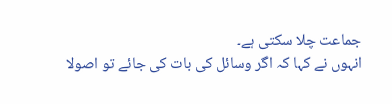جماعت چلا سکتی ہے۔
انہوں نے کہا کہ اگر وسائل کی بات کی جائے تو اصولا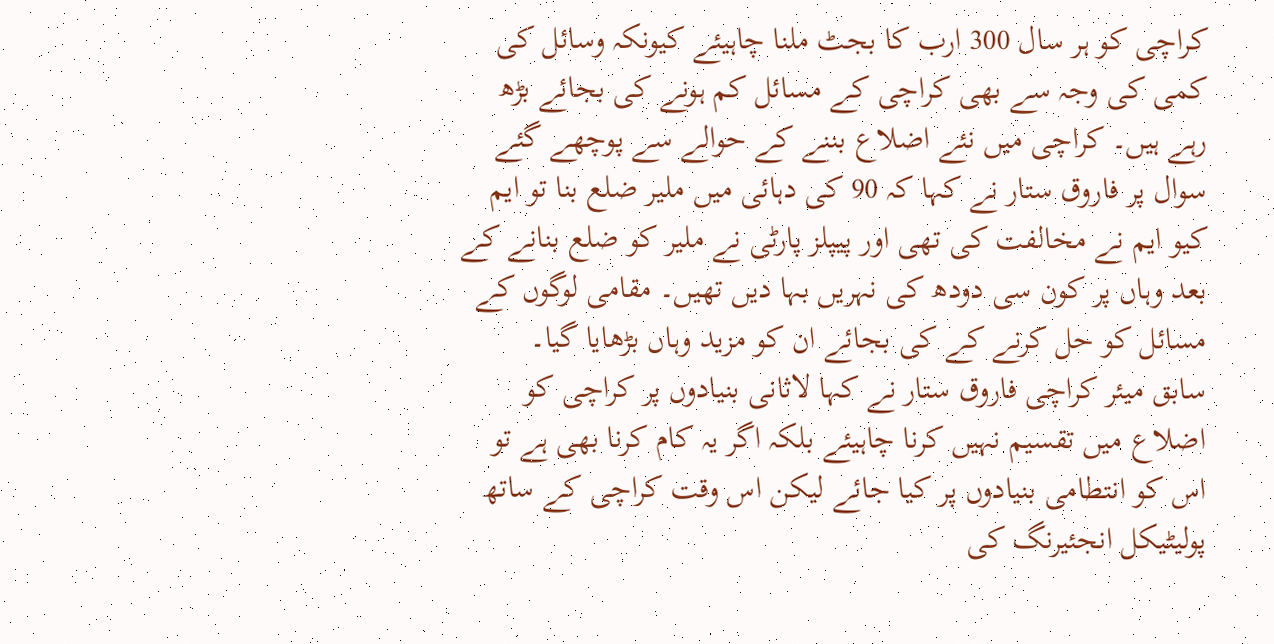کراچی کو ہر سال 300 ارب کا بجٹ ملنا چاہیئے کیونکہ وسائل کی کمی کی وجہ سے بھی کراچی کے مسائل کم ہونے کی بجائے بڑھ رہے ہیں۔ کراچی میں نئے اضلاع بننے کے حوالے سے پوچھے گئے سوال پر فاروق ستار نے کہا کہ 90 کی دہائی میں ملیر ضلع بنا تو ایم کیو ایم نے مخالفت کی تھی اور پیپلز پارٹی نے ملیر کو ضلع بنانے کے بعد وہاں پر کون سی دودھ کی نہریں بہا دیں تھیں۔ مقامی لوگوں کے مسائل کو حل کرنے کے کی بجائے ان کو مزید وہاں بڑھایا گیا۔
سابق میئر کراچی فاروق ستار نے کہا لاثانی بنیادوں پر کراچی کو اضلاع میں تقسیم نہیں کرنا چاہیئے بلکہ اگر یہ کام کرنا بھی ہے تو اس کو انتطامی بنیادوں پر کیا جائے لیکن اس وقت کراچی کے ساتھ پولیٹیکل انجئیرنگ کی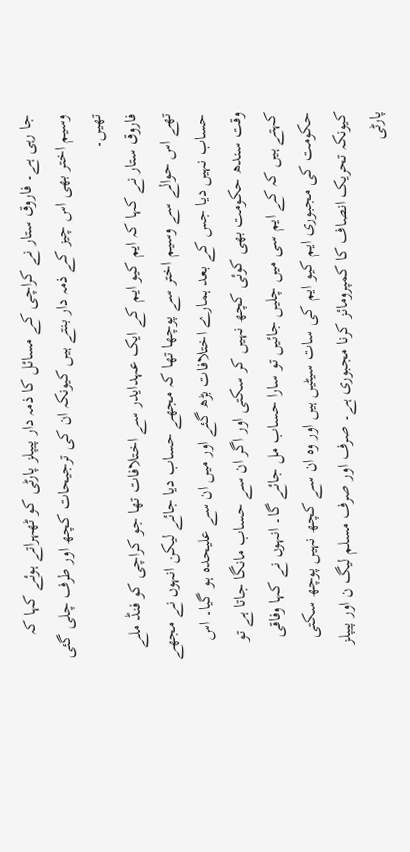جا رہی ہے۔ فاروق ستار نے کراچی کے مسائل کا ذمہ دار پیپلز پارٹی کو ٹھہراتے ہوئے کہا کہ وسیم اختر بھی اس چیز کے ذمہ دار بنتے ہیں کیونکہ ان کی ترجیحات کچھ اور طرف چلی گئی تھیں۔
فاروق ستار نے کہا کہ ایم کیو ایم کے ایک عہدایدر سے اختلافات تھا جو کراچی کو فنڈ ملے تھے اس حوالے سے وسیم اختر سے پوچھا تھا کہ مجھے حساب دیا جائے لیکن انہوں نے مجھے حساب نہیں دیا جس کے بعد ہمارے اختلافات بڑھ گئے اور میں ان سے علیحدہ ہو گیا۔ اس وقت سندھ حکومت بھی کوئی کچھ نہیں کر سکتی اور اگر ان سے حساب مانگا جاتا ہے تو کہتے ہیں کہ کے ایم سی میں چلیں جائیں تو سارا حساب مل جائے گا۔ انہوں نے کہا وفاقی حکومت کی مجبوری ایم کیو ایم کی سات سیٹیں ہیں اور وہ ان سے کچھ نہیں پوچھ سکتی کیونکہ تحریک انصاف کا کمپرومائز کرنا مجبوری ہے۔ صرف اور صرف مسلم لیگ ن اور پیپلز پارٹی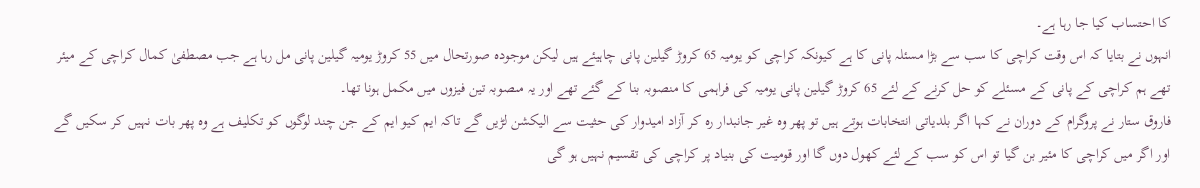کا احتساب کیا جا رہا ہے۔
انہوں نے بتایا کہ اس وقت کراچی کا سب سے بڑا مسئلہ پانی کا ہے کیونکہ کراچی کو یومیہ 65 کروڑ گیلین پانی چاہیئے ہیں لیکن موجودہ صورتحال میں 55 کروڑ یومیہ گیلین پانی مل رہا ہے جب مصطفیٰ کمال کراچی کے میئر تھے ہم کراچی کے پانی کے مسئلے کو حل کرنے کے لئے 65 کروڑ گیلین پانی یومیہ کی فراہمی کا منصوبہ بنا کے گئے تھے اور یہ مںصوبہ تین فیزوں میں مکمل ہونا تھا۔
فاروق ستار نے پروگرام کے دوران نے کہا اگر بلدیاتی انتخابات ہوتے ہیں تو پھر وہ غیر جانبدار رہ کر آزاد امیدوار کی حثیت سے الیکشن لڑیں گے تاکہ ایم کیو ایم کے جن چند لوگوں کو تکلیف ہے وہ پھر بات نہیں کر سکیں گے اور اگر میں کراچی کا مئیر بن گیا تو اس کو سب کے لئے کھول دوں گا اور قومیت کی بنیاد پر کراچی کی تقسیم نہیں ہو گی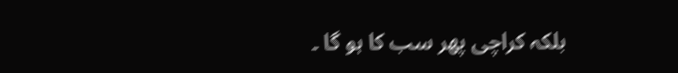بلکہ کراچی پھر سب کا ہو گا ۔